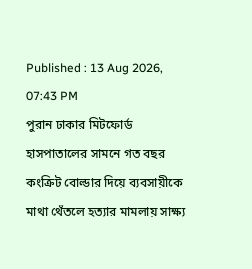Published : 13 Aug 2026, 07:43 PM
পুরান ঢাকার মিটফোর্ড হাসপাতালের সামনে গত বছর কংক্রিট বোল্ডার দিয়ে ব্যবসায়ীকে মাথা থেঁতলে হত্যার মামলায় সাক্ষ্য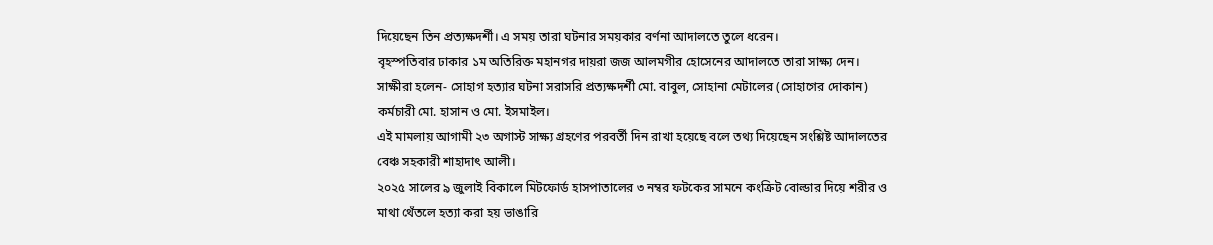দিয়েছেন তিন প্রত্যক্ষদর্শী। এ সময় তারা ঘটনার সময়কার বর্ণনা আদালতে তুলে ধরেন।
বৃহস্পতিবার ঢাকার ১ম অতিরিক্ত মহানগর দায়রা জজ আলমগীর হোসেনের আদালতে তারা সাক্ষ্য দেন। সাক্ষীরা হলেন- সোহাগ হত্যার ঘটনা সরাসরি প্রত্যক্ষদর্শী মো. বাবুল, সোহানা মেটালের (সোহাগের দোকান) কর্মচারী মো. হাসান ও মো. ইসমাইল।
এই মামলায় আগামী ২৩ অগাস্ট সাক্ষ্য গ্রহণের পরবর্তী দিন রাখা হয়েছে বলে তথ্য দিয়েছেন সংশ্লিষ্ট আদালতের বেঞ্চ সহকারী শাহাদাৎ আলী।
২০২৫ সালের ৯ জুলাই বিকালে মিটফোর্ড হাসপাতালের ৩ নম্বর ফটকের সামনে কংক্রিট বোল্ডার দিয়ে শরীর ও মাথা থেঁতলে হত্যা করা হয় ভাঙারি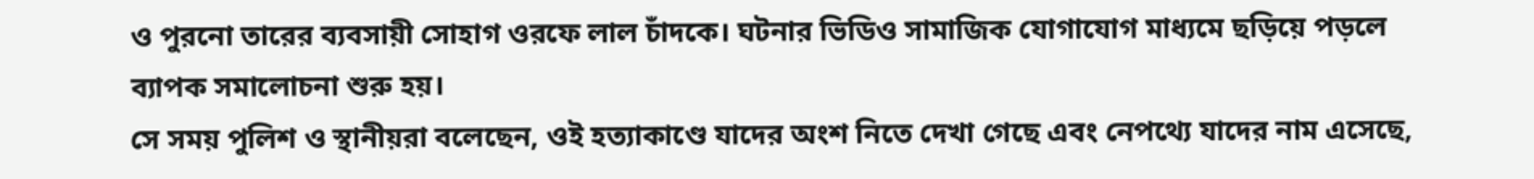ও পুরনো তারের ব্যবসায়ী সোহাগ ওরফে লাল চাঁদকে। ঘটনার ভিডিও সামাজিক যোগাযোগ মাধ্যমে ছড়িয়ে পড়লে ব্যাপক সমালোচনা শুরু হয়।
সে সময় পুলিশ ও স্থানীয়রা বলেছেন, ওই হত্যাকাণ্ডে যাদের অংশ নিতে দেখা গেছে এবং নেপথ্যে যাদের নাম এসেছে,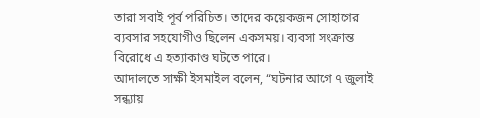তারা সবাই পূর্ব পরিচিত। তাদের কয়েকজন সোহাগের ব্যবসার সহযোগীও ছিলেন একসময়। ব্যবসা সংক্রান্ত বিরোধে এ হত্যাকাণ্ড ঘটতে পারে।
আদালতে সাক্ষী ইসমাইল বলেন, “ঘটনার আগে ৭ জুলাই সন্ধ্যায়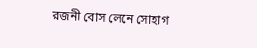রজনী বোস লেনে সোহাগ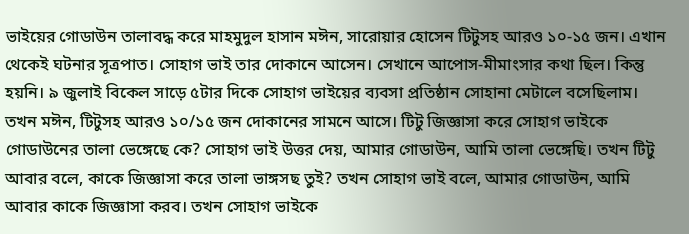ভাইয়ের গোডাউন তালাবদ্ধ করে মাহমুদুল হাসান মঈন, সারোয়ার হোসেন টিটুসহ আরও ১০-১৫ জন। এখান থেকেই ঘটনার সূত্রপাত। সোহাগ ভাই তার দোকানে আসেন। সেখানে আপোস-মীমাংসার কথা ছিল। কিন্তু হয়নি। ৯ জুলাই বিকেল সাড়ে ৫টার দিকে সোহাগ ভাইয়ের ব্যবসা প্রতিষ্ঠান সোহানা মেটালে বসেছিলাম। তখন মঈন, টিটুসহ আরও ১০/১৫ জন দোকানের সামনে আসে। টিটু জিজ্ঞাসা করে সোহাগ ভাইকে গোডাউনের তালা ভেঙ্গেছে কে? সোহাগ ভাই উত্তর দেয়, আমার গোডাউন, আমি তালা ভেঙ্গেছি। তখন টিটু আবার বলে, কাকে জিজ্ঞাসা করে তালা ভাঙ্গসছ তুই? তখন সোহাগ ভাই বলে, আমার গোডাউন, আমি আবার কাকে জিজ্ঞাসা করব। তখন সোহাগ ভাইকে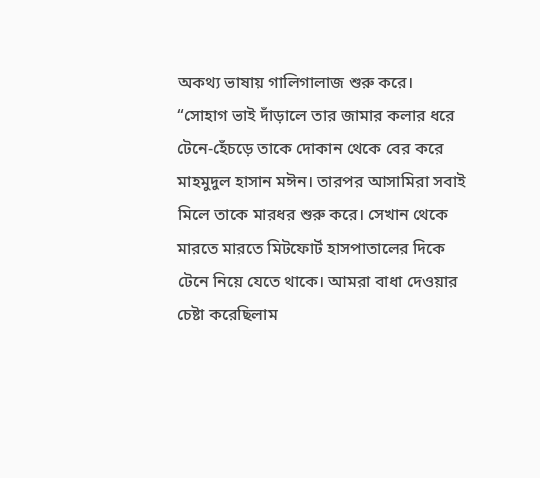অকথ্য ভাষায় গালিগালাজ শুরু করে।
“সোহাগ ভাই দাঁড়ালে তার জামার কলার ধরে টেনে-হেঁচড়ে তাকে দোকান থেকে বের করে মাহমুদুল হাসান মঈন। তারপর আসামিরা সবাই মিলে তাকে মারধর শুরু করে। সেখান থেকে মারতে মারতে মিটফোর্ট হাসপাতালের দিকে টেনে নিয়ে যেতে থাকে। আমরা বাধা দেওয়ার চেষ্টা করেছিলাম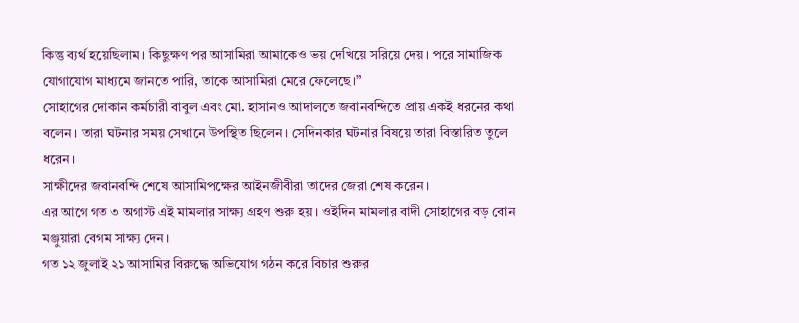কিন্তু ব্যর্থ হয়েছিলাম। কিছুক্ষণ পর আসামিরা আমাকেও ভয় দেখিয়ে সরিয়ে দেয়। পরে সামাজিক যোগাযোগ মাধ্যমে জানতে পারি, তাকে আসামিরা মেরে ফেলেছে।”
সোহাগের দোকান কর্মচারী বাবুল এবং মো. হাসানও আদালতে জবানবন্দিতে প্রায় একই ধরনের কথা বলেন। তারা ঘটনার সময় সেখানে উপস্থিত ছিলেন। সেদিনকার ঘটনার বিষয়ে তারা বিস্তারিত তুলে ধরেন।
সাক্ষীদের জবানবন্দি শেষে আসামিপক্ষের আইনজীবীরা তাদের জেরা শেষ করেন।
এর আগে গত ৩ অগাস্ট এই মামলার সাক্ষ্য গ্রহণ শুরু হয়। ওইদিন মামলার বাদী সোহাগের বড় বোন মঞ্জুয়ারা বেগম সাক্ষ্য দেন।
গত ১২ জুলাই ২১ আসামির বিরুদ্ধে অভিযোগ গঠন করে বিচার শুরুর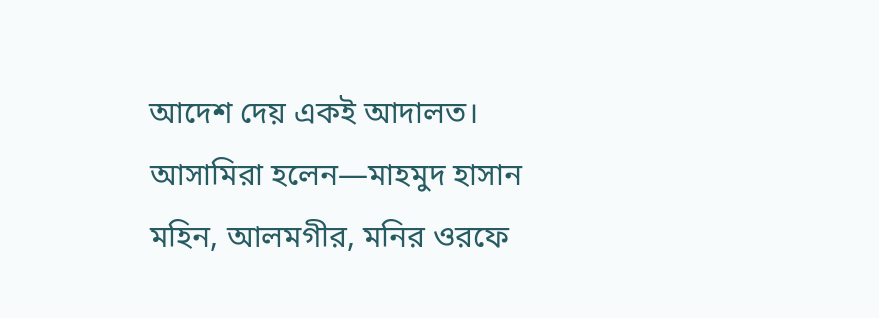আদেশ দেয় একই আদালত। আসামিরা হলেন—মাহমুদ হাসান মহিন, আলমগীর, মনির ওরফে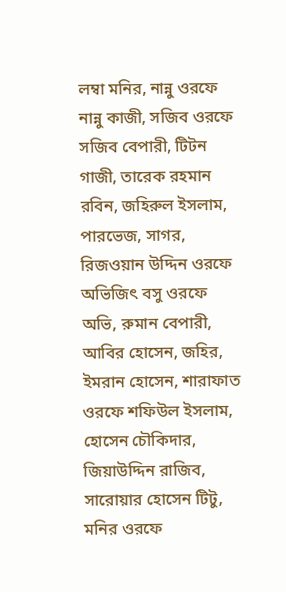লম্বা মনির, নান্নু ওরফে নান্নু কাজী, সজিব ওরফে সজিব বেপারী, টিটন গাজী, তারেক রহমান রবিন, জহিরুল ইসলাম, পারভেজ, সাগর, রিজওয়ান উদ্দিন ওরফে অভিজিৎ বসু ওরফে অভি, রুমান বেপারী, আবির হোসেন, জহির, ইমরান হোসেন, শারাফাত ওরফে শফিউল ইসলাম, হোসেন চৌকিদার, জিয়াউদ্দিন রাজিব, সারোয়ার হোসেন টিটু, মনির ওরফে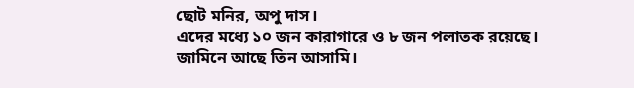ছোট মনির, অপু দাস।
এদের মধ্যে ১০ জন কারাগারে ও ৮ জন পলাতক রয়েছে। জামিনে আছে তিন আসামি।